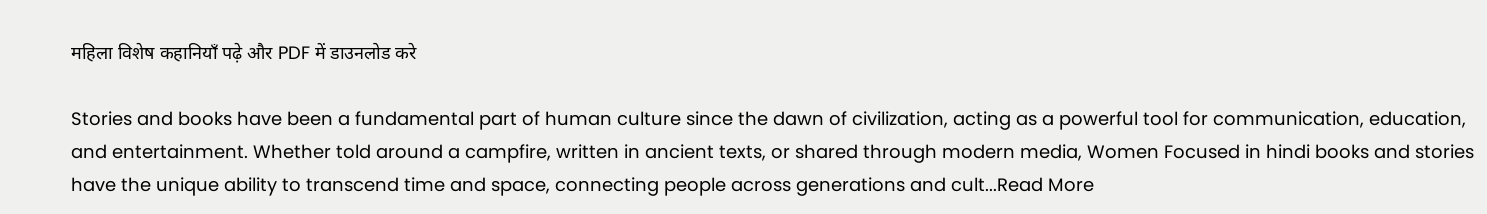महिला विशेष कहानियाँ पढ़े और PDF में डाउनलोड करे

Stories and books have been a fundamental part of human culture since the dawn of civilization, acting as a powerful tool for communication, education, and entertainment. Whether told around a campfire, written in ancient texts, or shared through modern media, Women Focused in hindi books and stories have the unique ability to transcend time and space, connecting people across generations and cult...Read More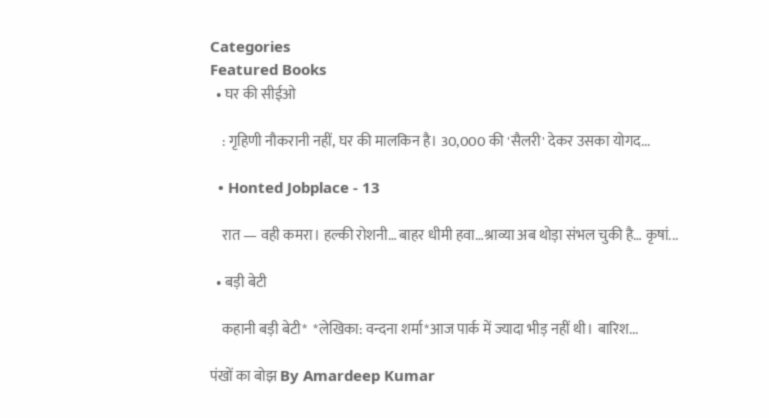Categories
Featured Books
  • घर की सीईओ

    : गृहिणी नौकरानी नहीं, घर की मालकिन है। 30,000 की 'सैलरी' देकर उसका योगद...

  • Honted Jobplace - 13

    रात — वही कमरा। हल्की रोशनी… बाहर धीमी हवा…श्राव्या अब थोड़ा संभल चुकी है… कृषां...

  • बड़ी बेटी

    कहानी बड़ी बेटी*  *लेखिका: वन्दना शर्मा*आज पार्क में ज्यादा भीड़ नहीं थी। बारिश...

पंखों का बोझ By Amardeep Kumar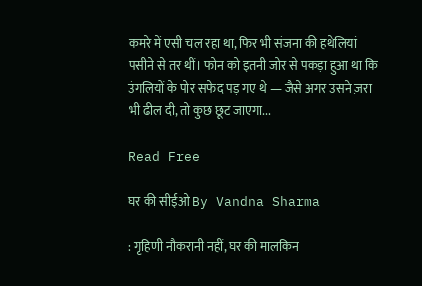कमरे में एसी चल रहा था, फिर भी संजना की हथेलियां पसीने से तर थीं। फोन को इतनी जोर से पकड़ा हुआ था कि उंगलियों के पोर सफेद पड़ गए थे — जैसे अगर उसने ज़रा भी ढील दी, तो कुछ छूट जाएगा...

Read Free

घर की सीईओ By Vandna Sharma

: गृहिणी नौकरानी नहीं, घर की मालकिन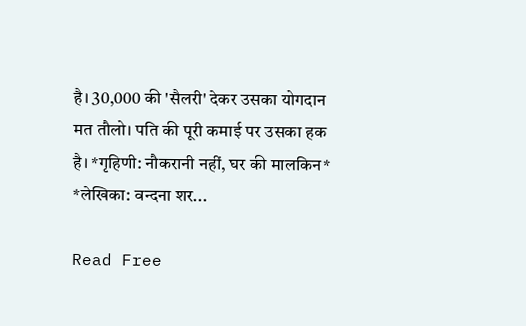है। 30,000 की 'सैलरी' देकर उसका योगदान मत तौलो। पति की पूरी कमाई पर उसका हक है। *गृहिणी: नौकरानी नहीं, घर की मालकिन*  *लेखिका: वन्दना शर...

Read Free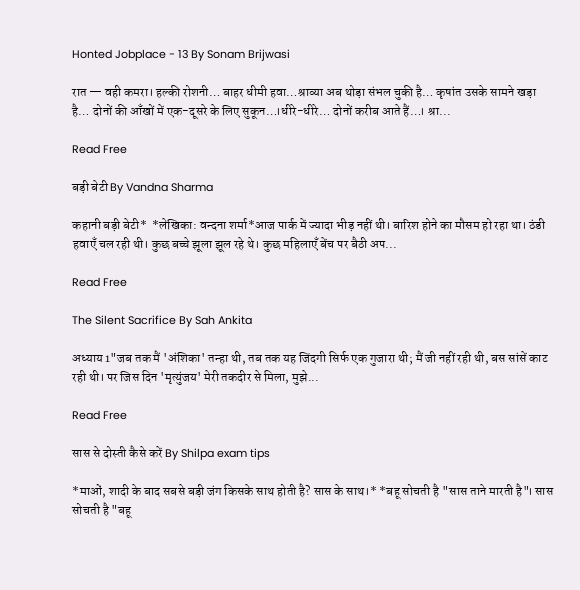Honted Jobplace - 13 By Sonam Brijwasi

रात — वही कमरा। हल्की रोशनी… बाहर धीमी हवा…श्राव्या अब थोड़ा संभल चुकी है… कृषांत उसके सामने खड़ा है… दोनों की आँखों में एक-दूसरे के लिए सुकून…।धीरे-धीरे… दोनों करीब आते हैं…। श्रा...

Read Free

बड़ी बेटी By Vandna Sharma

कहानी बड़ी बेटी*  *लेखिका: वन्दना शर्मा*आज पार्क में ज्यादा भीड़ नहीं थी। बारिश होने का मौसम हो रहा था। ठंडी हवाएँ चल रही थी। कुछ बच्चे झूला झूल रहे थे। कुछ महिलाएँ बेंच पर बैठी अप...

Read Free

The Silent Sacrifice By Sah Ankita

अध्याय 1"जब तक मैं 'अंशिका' तन्हा थी, तब तक यह जिंदगी सिर्फ एक गुजारा थी; मैं जी नहीं रही थी, बस सांसें काट रही थी। पर जिस दिन 'मृत्युंजय' मेरी तकदीर से मिला, मुझे...

Read Free

सास से दोस्ती कैसे करें By Shilpa exam tips

*माओं, शादी के बाद सबसे बड़ी जंग किसके साथ होती है? सास के साथ।* *बहू सोचती है "सास ताने मारती है"। सास सोचती है "बहू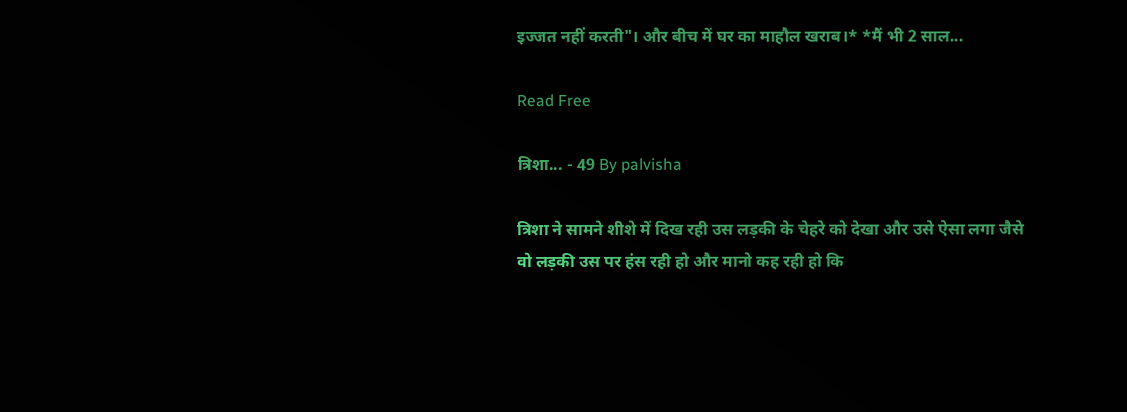इज्जत नहीं करती"। और बीच में घर का माहौल खराब।* *मैं भी 2 साल...

Read Free

त्रिशा... - 49 By palvisha

त्रिशा ने सामने शीशे में दिख रही उस लड़की के चेहरे को देखा और उसे ऐसा लगा जैसे वो लड़की उस पर हंस रही हो और मानो कह रही हो कि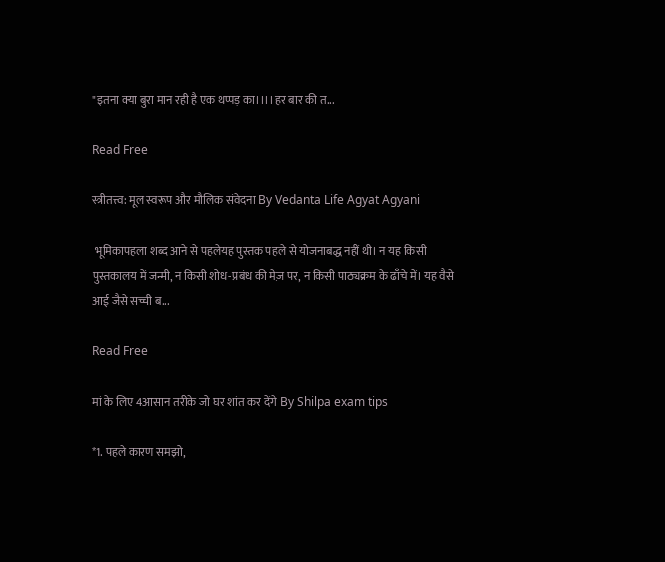"इतना क्या बुरा मान रही है एक थप्पड़ का।।।।हर बार की त...

Read Free

स्त्रीतत्त्व: मूल स्वरूप और मौलिक संवेदना By Vedanta Life Agyat Agyani

 भूमिकापहला शब्द आने से पहलेयह पुस्तक पहले से योजनाबद्ध नहीं थी। न यह किसी पुस्तकालय में जन्मी, न किसी शोध-प्रबंध की मेज़ पर, न किसी पाठ्यक्रम के ढाँचे में। यह वैसे आई जैसे सच्ची ब...

Read Free

मां के लिए 4आसान तरीके जो घर शांत कर देंगे By Shilpa exam tips

*1. पहले कारण समझो,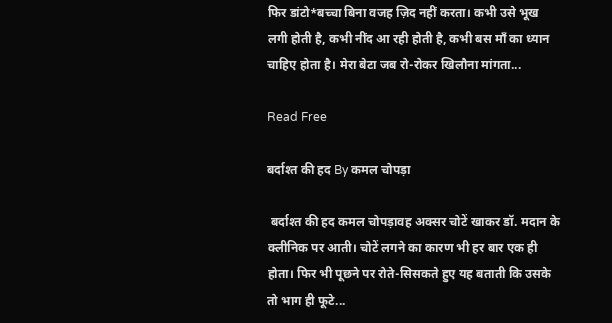फिर डांटो*बच्चा बिना वजह ज़िद नहीं करता। कभी उसे भूख लगी होती है, कभी नींद आ रही होती है, कभी बस माँ का ध्यान चाहिए होता है। मेरा बेटा जब रो-रोकर खिलौना मांगता...

Read Free

बर्दाश्त की हद By कमल चोपड़ा

 बर्दाश्त की हद कमल चोपड़ावह अक्सर चोटें खाकर डॉ. मदान के क्लीनिक पर आती। चोटें लगने का कारण भी हर बार एक ही होता। फिर भी पूछने पर रोते-सिसकते हुए यह बताती कि उसके तो भाग ही फूटे...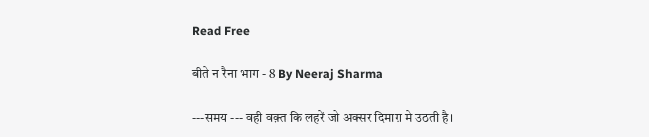Read Free

बीते न रैना भाग - 8 By Neeraj Sharma

---समय --- वही वक़्त कि लहरें जो अक्सर दिमाग़ मे उठती है।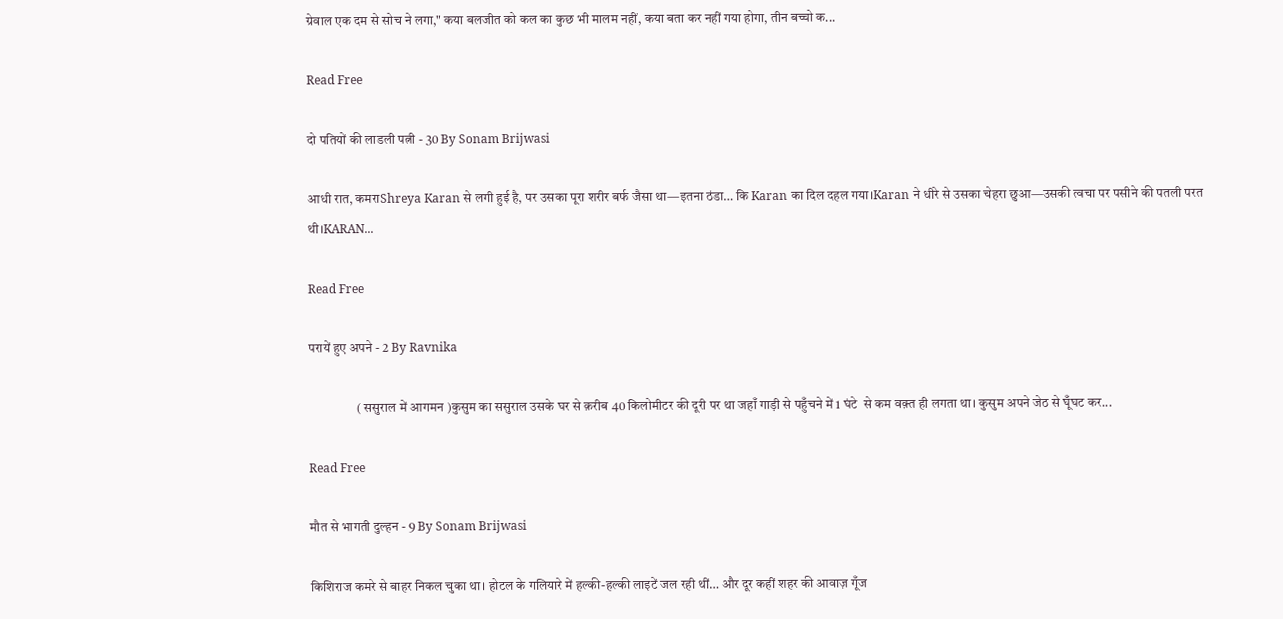ग्रेवाल एक दम से सोच ने लगा," कया बलजीत को कल का कुछ भी मालम नहीं, कया बता कर नहीं गया होगा, तीन बच्चो क...

Read Free

दो पतियों की लाडली पत्नी - 30 By Sonam Brijwasi

आधी रात, कमराShreya Karan से लगी हुई है, पर उसका पूरा शरीर बर्फ जैसा था—इतना ठंडा… कि Karan का दिल दहल गया।Karan ने धीरे से उसका चेहरा छुआ—उसकी त्वचा पर पसीने की पतली परत थी।KARAN...

Read Free

परायें हुए अपने - 2 By Ravnika

                  ( ससुराल में आगमन )कुसुम का ससुराल उसके घर से क़रीब 40 किलोमीटर की दूरी पर था जहाँ गाड़ी से पहुँचने में 1 घंटे  से कम वक़्त ही लगता था। कुसुम अपने जेठ से घूँघट कर...

Read Free

मौत से भागती दुल्हन - 9 By Sonam Brijwasi

किशिराज कमरे से बाहर निकल चुका था। होटल के गलियारे में हल्की-हल्की लाइटें जल रही थीं… और दूर कहीं शहर की आवाज़ गूँज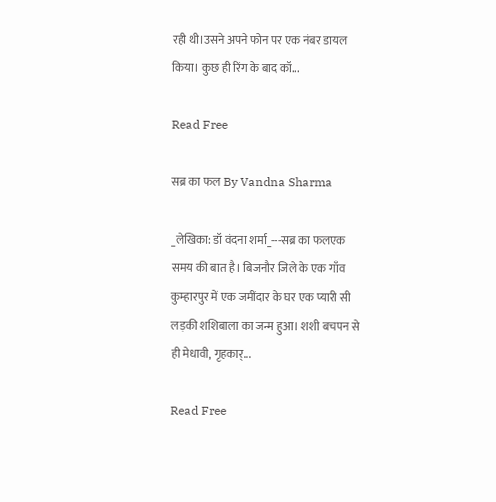रही थी।उसने अपने फोन पर एक नंबर डायल किया। कुछ ही रिंग के बाद कॉ...

Read Free

सब्र का फल By Vandna Sharma

_लेखिका: डॉ वंदना शर्मा_---सब्र का फलएक समय की बात है। बिजनौर जिले के एक गाँव कुम्हारपुर में एक जमींदार के घर एक प्यारी सी लड़की शशिबाला का जन्म हुआ। शशी बचपन से ही मेधावी, गृहकार्...

Read Free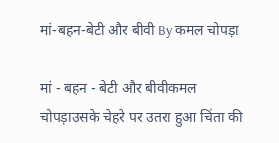मां-बहन-बेटी और बीवी By कमल चोपड़ा

मां - बहन - बेटी और बीवीकमल चोपड़ाउसके चेहरे पर उतरा हुआ चिंता की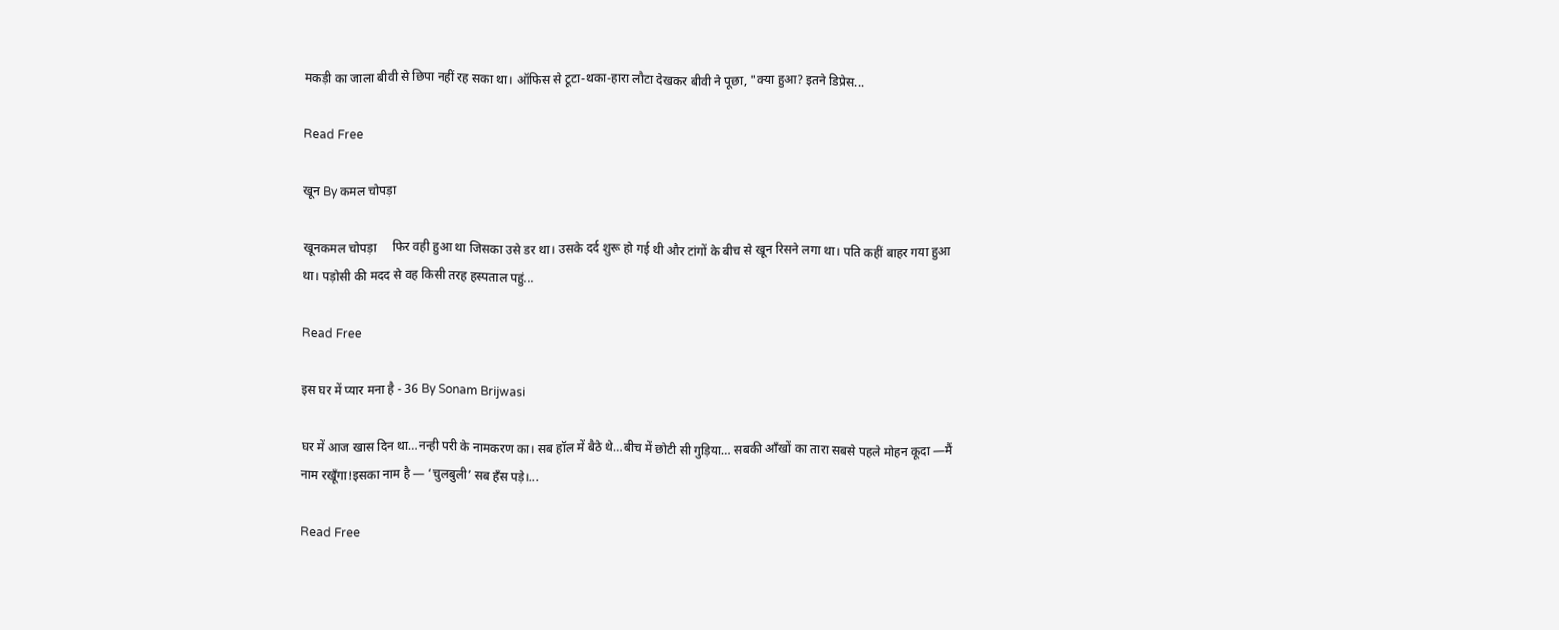मकड़ी का जाला बीवी से छिपा नहीं रह सका था। ऑफिस से टूटा-थका-हारा लौटा देखकर बीवी ने पूछा, "क्या हुआ? इतने डिप्रेस...

Read Free

खून By कमल चोपड़ा

खूनकमल चोपड़ा     फिर वही हुआ था जिसका उसे डर था। उसके दर्द शुरू हो गई थी और टांगों के बीच से खून रिसने लगा था। पति कहीं बाहर गया हुआ था। पड़ोसी की मदद से वह किसी तरह हस्पताल पहुं...

Read Free

इस घर में प्यार मना है - 36 By Sonam Brijwasi

घर में आज खास दिन था…नन्ही परी के नामकरण का। सब हॉल में बैठे थे…बीच में छोटी सी गुड़िया… सबकी आँखों का तारा सबसे पहले मोहन कूदा —मैं नाम रखूँगा!इसका नाम है — ‘चुलबुली’ सब हँस पड़े।...

Read Free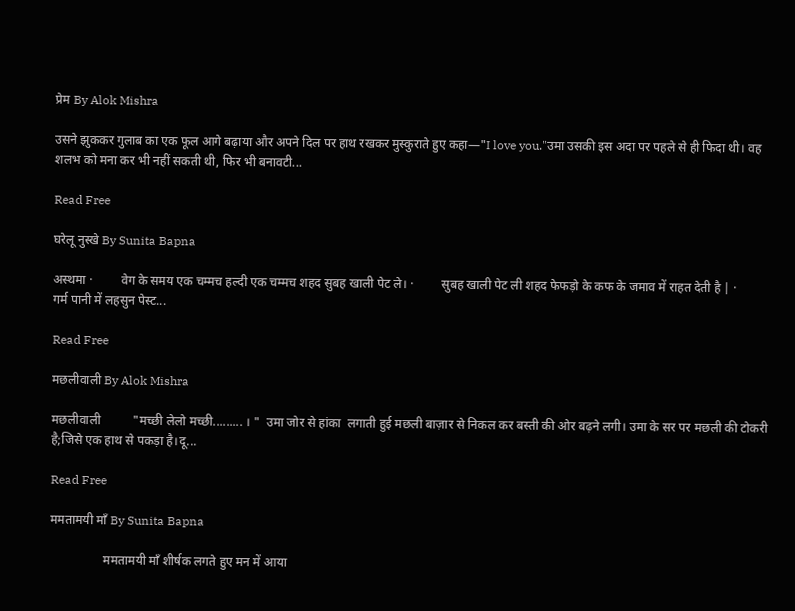प्रेम By Alok Mishra

उसने झुककर गुलाब का एक फूल आगे बढ़ाया और अपने दिल पर हाथ रखकर मुस्कुराते हुए कहा—"I love you."उमा उसकी इस अदा पर पहले से ही फिदा थी। वह शलभ को मना कर भी नहीं सकती थी, फिर भी बनावटी...

Read Free

घरेलू नुस्खे By Sunita Bapna

अस्थमा ·         वेग के समय एक चम्मच हल्दी एक चम्मच शहद सुबह खाली पेट ले। ·         सुबह खाली पेट ली शहद फेफड़ो के कफ के जमाव में राहत देती है | ·         गर्म पानी में लहसुन पेस्ट...

Read Free

मछलीवाली By Alok Mishra

मछलीवाली          "मच्छी लेलो मच्छी......... । "  उमा जोर से हांका  लगाती हुई मछली बाज़ार से निकल कर बस्ती की ओर बढ़ने लगी। उमा के सर पर मछली की टोकरी है;जिसे एक हाथ से पकड़ा है।दू...

Read Free

ममतामयी माँ By Sunita Bapna

                 ममतामयी माँ शीर्षक लगते हुए मन में आया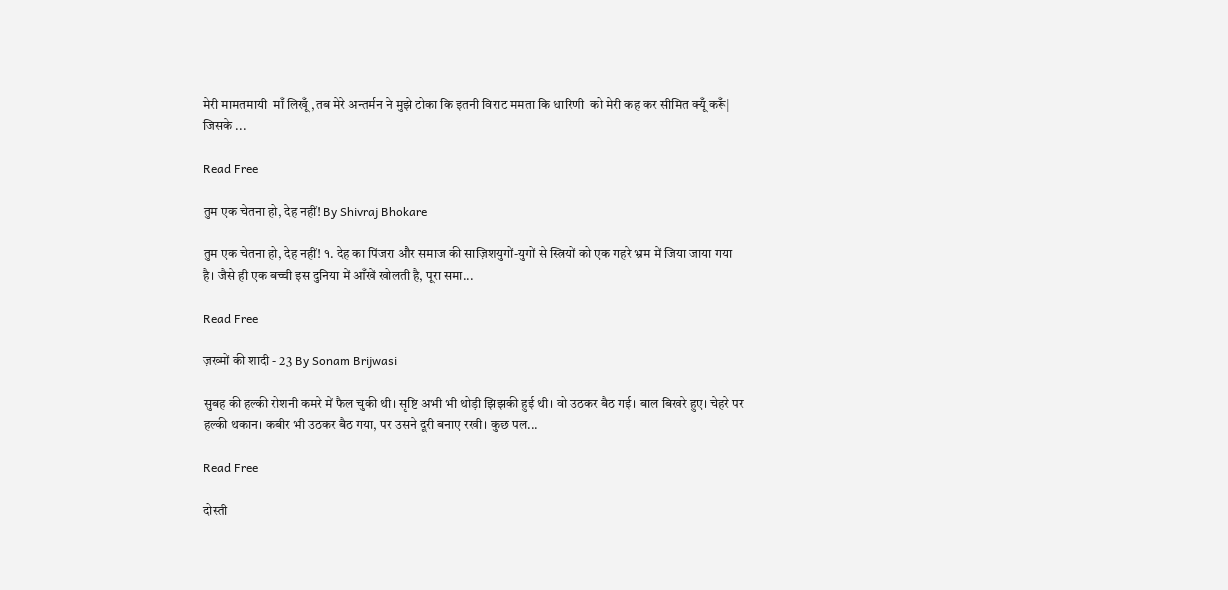मेरी मामतमायी  माँ लिखूँ ,तब मेरे अन्तर्मन ने मुझे टोका कि इतनी विराट ममता कि धारिणी  को मेरी कह कर सीमित क्यूँ करूँ| जिसके ...

Read Free

तुम एक चेतना हो, देह नहीं! By Shivraj Bhokare

तुम एक चेतना हो, देह नहीं! १. देह का पिंजरा और समाज की साज़िशयुगों-युगों से स्त्रियों को एक गहरे भ्रम में जिया जाया गया है। जैसे ही एक बच्ची इस दुनिया में आँखें खोलती है, पूरा समा...

Read Free

ज़ख्मों की शादी - 23 By Sonam Brijwasi

सुबह की हल्की रोशनी कमरे में फैल चुकी थी। सृष्टि अभी भी थोड़ी झिझकी हुई थी। वो उठकर बैठ गई। बाल बिखरे हुए। चेहरे पर हल्की थकान। कबीर भी उठकर बैठ गया, पर उसने दूरी बनाए रखी। कुछ पल...

Read Free

दोस्ती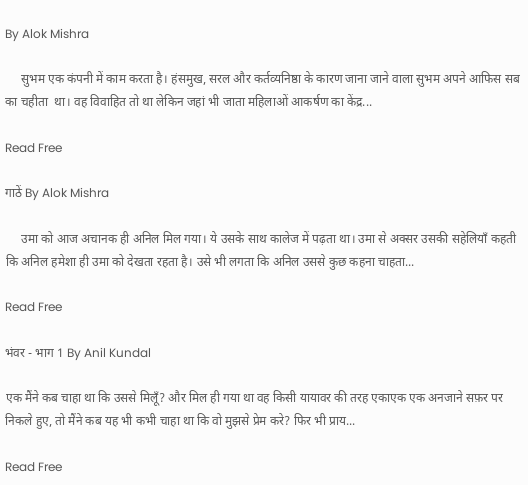By Alok Mishra

     सुभम एक कंपनी में काम करता है। हंसमुख, सरल और कर्तव्यनिष्ठा के कारण जाना जाने वाला सुभम अपने आफिस सब का चहीता  था। वह विवाहित तो था लेकिन जहां भी जाता महिलाओं आकर्षण का केंद्र...

Read Free

गाठें By Alok Mishra

     उमा को आज अचानक ही अनिल मिल गया। ये उसके साथ कालेज में पढ़ता था। उमा से अक्सर उसकी सहेलियाँ कहती कि अनिल हमेशा ही उमा को देखता रहता है। उसे भी लगता कि अनिल उससे कुछ कहना चाहता...

Read Free

भंवर - भाग 1 By Anil Kundal

एक मैंने कब चाहा था कि उससे मिलूँ? और मिल ही गया था वह किसी यायावर की तरह एकाएक एक अनजाने सफ़र पर निकले हुए, तो मैंने कब यह भी कभी चाहा था कि वो मुझसे प्रेम करे? फिर भी प्राय...

Read Free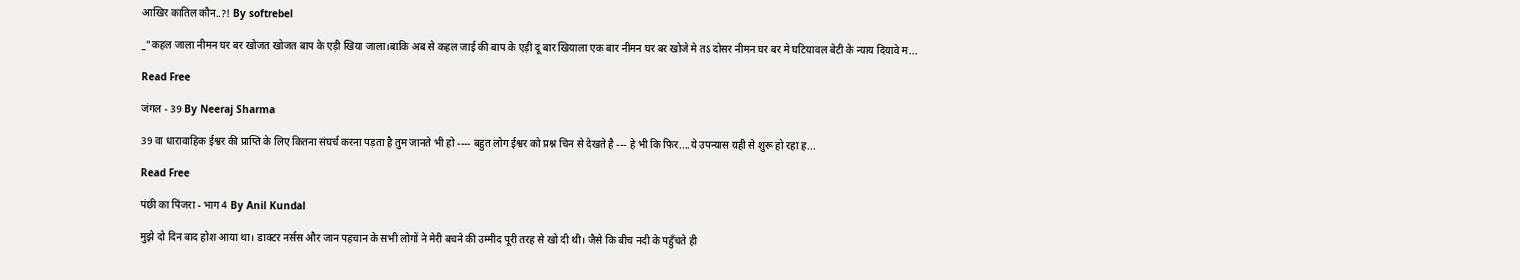आखिर कातिल कौन..?! By softrebel

_"कहल जाला नीमन घर बर खोजत खोजत बाप के एड़ी खिया जाला।बाकि अब से कहल जाई की बाप के एड़ी दू बार खियाला एक बार नीमन घर बर खोजे मे तऽ दोसर नीमन घर बर मे घटियावल बेटी के न्याय दियावे म...

Read Free

जंगल - 39 By Neeraj Sharma

39 वा धारावाहिक ईश्वर की प्राप्ति के लिए कितना संघर्च करना पड़ता है तुम जानते भी हो ---- बहुत लोग ईश्वर को प्रश्न चिन से देखते है --- हे भी कि फिर....ये उपन्यास यही से शुरू हो रहा ह...

Read Free

पंछी का पिंजरा - भाग 4 By Anil Kundal

मुझे दो दिन बाद होश आया था। डाक्टर नर्सस और जान पहचान के सभी लोगों ने मेरी बचने की उम्मीद पूरी तरह से खो दी थी। जैसे कि बीच नदी के पहुँचते ही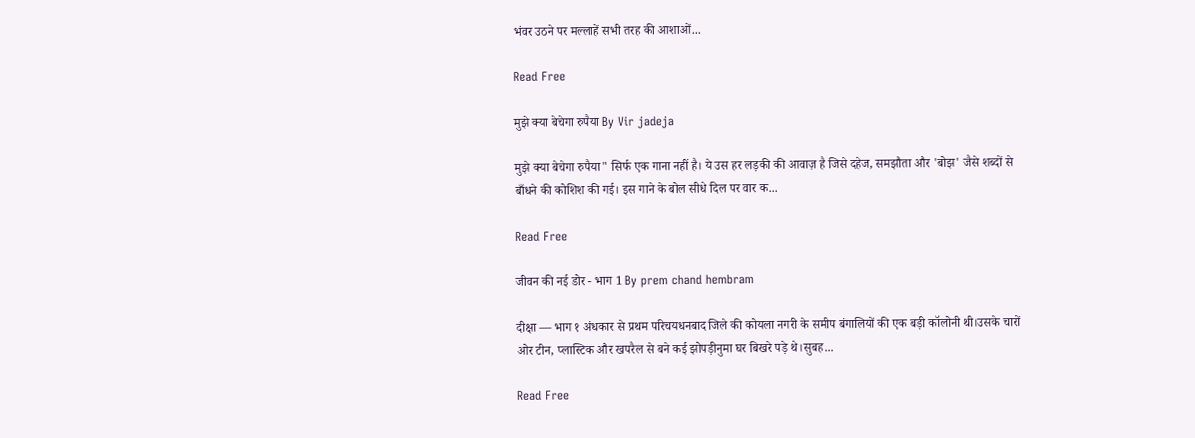भंवर उठने पर मल्लाहें सभी तरह की आशाओं...

Read Free

मुझे क्या बेचेगा रुपैया By Vir jadeja

मुझे क्या बेचेगा रुपैया" सिर्फ एक गाना नहीं है। ये उस हर लड़की की आवाज़ है जिसे दहेज, समझौता और 'बोझ' जैसे शब्दों से बाँधने की कोशिश की गई। इस गाने के बोल सीधे दिल पर वार क...

Read Free

जीवन की नई डोर - भाग 1 By prem chand hembram

दीक्षा — भाग १ अंधकार से प्रथम परिचयधनबाद जिले की कोयला नगरी के समीप बंगालियों की एक बड़ी कॉलोनी थी।उसके चारों ओर टीन, प्लास्टिक और खपरैल से बने कई झोपड़ीनुमा घर बिखरे पड़े थे।सुबह...

Read Free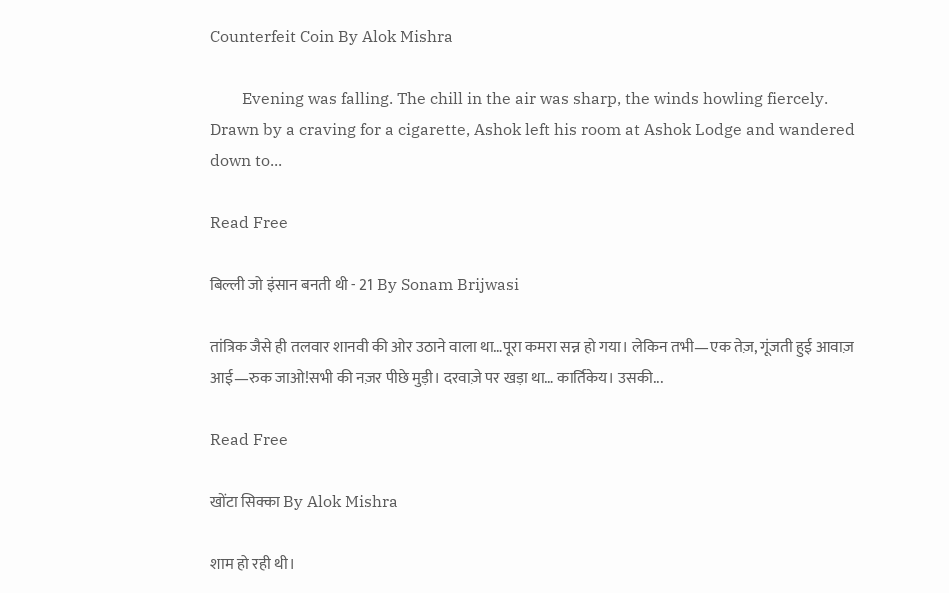Counterfeit Coin By Alok Mishra

        Evening was falling. The chill in the air was sharp, the winds howling fiercely. Drawn by a craving for a cigarette, Ashok left his room at Ashok Lodge and wandered down to...

Read Free

बिल्ली जो इंसान बनती थी - 21 By Sonam Brijwasi

तांत्रिक जैसे ही तलवार शानवी की ओर उठाने वाला था…पूरा कमरा सन्न हो गया। लेकिन तभी—एक तेज़, गूंजती हुई आवाज़ आई—रुक जाओ!सभी की नज़र पीछे मुड़ी। दरवाज़े पर खड़ा था… कार्तिकेय। उसकी...

Read Free

खोंटा सिक्का By Alok Mishra

शाम हो रही थी।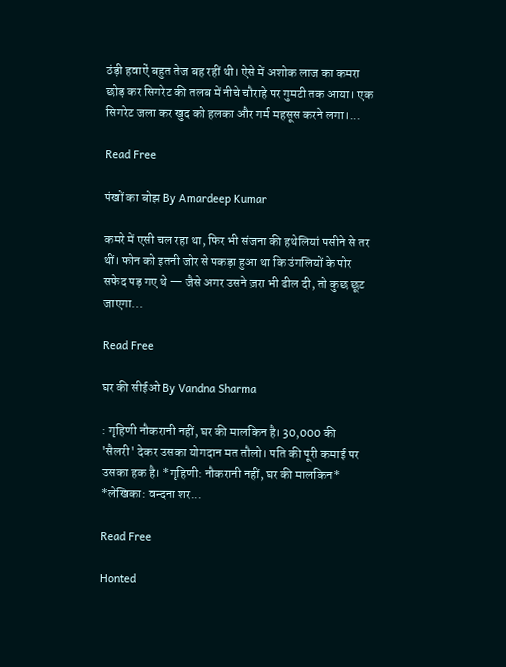ठंड़ी हवाऐं बहुत तेज बह रहीं थी। ऐसे में अशोक लाज का कमरा छोड़ कर सिगरेट की तलब में नीचे चौराहे पर गुमटी तक आया। एक सिगरेट जला कर खुद को हलका और गर्म महसूस करने लगा।...

Read Free

पंखों का बोझ By Amardeep Kumar

कमरे में एसी चल रहा था, फिर भी संजना की हथेलियां पसीने से तर थीं। फोन को इतनी जोर से पकड़ा हुआ था कि उंगलियों के पोर सफेद पड़ गए थे — जैसे अगर उसने ज़रा भी ढील दी, तो कुछ छूट जाएगा...

Read Free

घर की सीईओ By Vandna Sharma

: गृहिणी नौकरानी नहीं, घर की मालकिन है। 30,000 की 'सैलरी' देकर उसका योगदान मत तौलो। पति की पूरी कमाई पर उसका हक है। *गृहिणी: नौकरानी नहीं, घर की मालकिन*  *लेखिका: वन्दना शर...

Read Free

Honted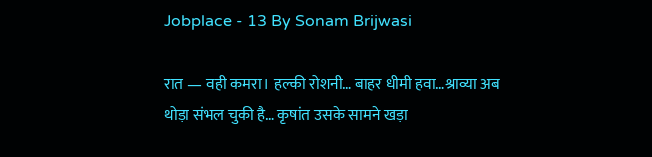Jobplace - 13 By Sonam Brijwasi

रात — वही कमरा। हल्की रोशनी… बाहर धीमी हवा…श्राव्या अब थोड़ा संभल चुकी है… कृषांत उसके सामने खड़ा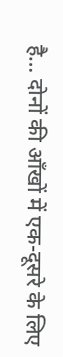है… दोनों की आँखों में एक-दूसरे के लिए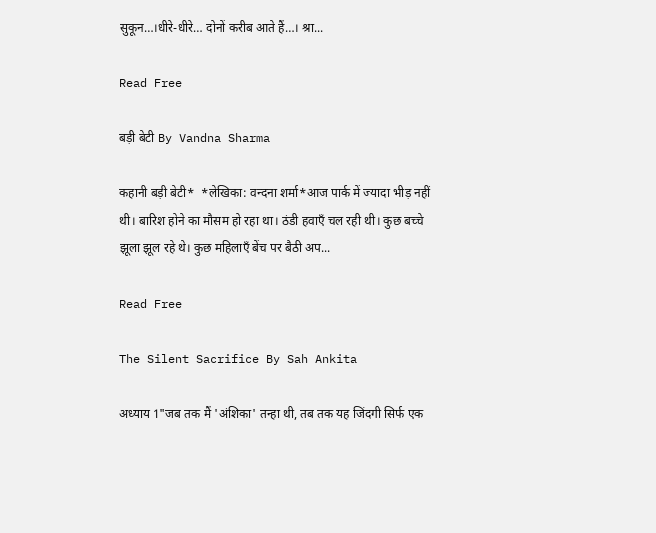सुकून…।धीरे-धीरे… दोनों करीब आते हैं…। श्रा...

Read Free

बड़ी बेटी By Vandna Sharma

कहानी बड़ी बेटी*  *लेखिका: वन्दना शर्मा*आज पार्क में ज्यादा भीड़ नहीं थी। बारिश होने का मौसम हो रहा था। ठंडी हवाएँ चल रही थी। कुछ बच्चे झूला झूल रहे थे। कुछ महिलाएँ बेंच पर बैठी अप...

Read Free

The Silent Sacrifice By Sah Ankita

अध्याय 1"जब तक मैं 'अंशिका' तन्हा थी, तब तक यह जिंदगी सिर्फ एक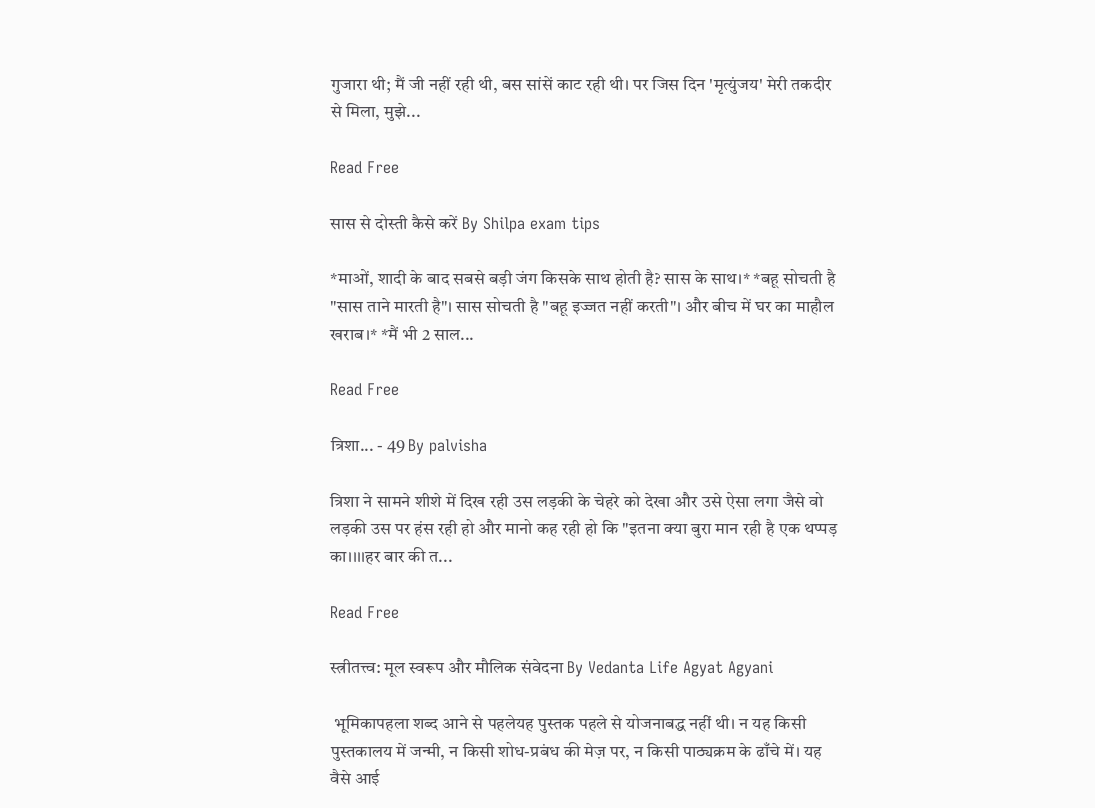गुजारा थी; मैं जी नहीं रही थी, बस सांसें काट रही थी। पर जिस दिन 'मृत्युंजय' मेरी तकदीर से मिला, मुझे...

Read Free

सास से दोस्ती कैसे करें By Shilpa exam tips

*माओं, शादी के बाद सबसे बड़ी जंग किसके साथ होती है? सास के साथ।* *बहू सोचती है "सास ताने मारती है"। सास सोचती है "बहू इज्जत नहीं करती"। और बीच में घर का माहौल खराब।* *मैं भी 2 साल...

Read Free

त्रिशा... - 49 By palvisha

त्रिशा ने सामने शीशे में दिख रही उस लड़की के चेहरे को देखा और उसे ऐसा लगा जैसे वो लड़की उस पर हंस रही हो और मानो कह रही हो कि "इतना क्या बुरा मान रही है एक थप्पड़ का।।।।हर बार की त...

Read Free

स्त्रीतत्त्व: मूल स्वरूप और मौलिक संवेदना By Vedanta Life Agyat Agyani

 भूमिकापहला शब्द आने से पहलेयह पुस्तक पहले से योजनाबद्ध नहीं थी। न यह किसी पुस्तकालय में जन्मी, न किसी शोध-प्रबंध की मेज़ पर, न किसी पाठ्यक्रम के ढाँचे में। यह वैसे आई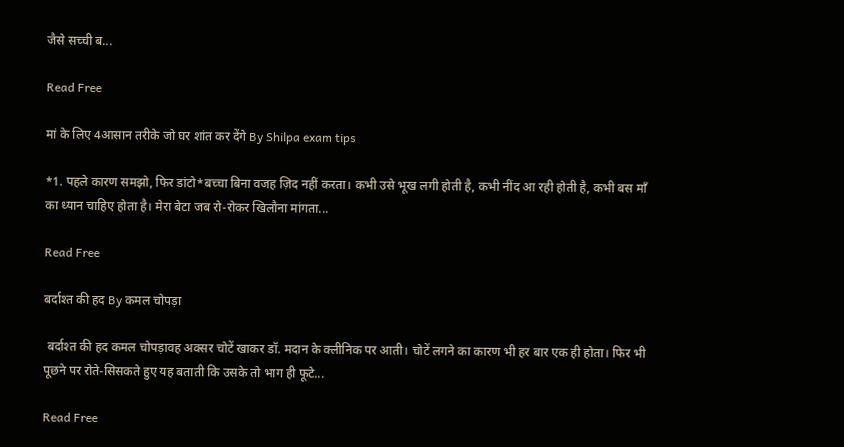जैसे सच्ची ब...

Read Free

मां के लिए 4आसान तरीके जो घर शांत कर देंगे By Shilpa exam tips

*1. पहले कारण समझो, फिर डांटो*बच्चा बिना वजह ज़िद नहीं करता। कभी उसे भूख लगी होती है, कभी नींद आ रही होती है, कभी बस माँ का ध्यान चाहिए होता है। मेरा बेटा जब रो-रोकर खिलौना मांगता...

Read Free

बर्दाश्त की हद By कमल चोपड़ा

 बर्दाश्त की हद कमल चोपड़ावह अक्सर चोटें खाकर डॉ. मदान के क्लीनिक पर आती। चोटें लगने का कारण भी हर बार एक ही होता। फिर भी पूछने पर रोते-सिसकते हुए यह बताती कि उसके तो भाग ही फूटे...

Read Free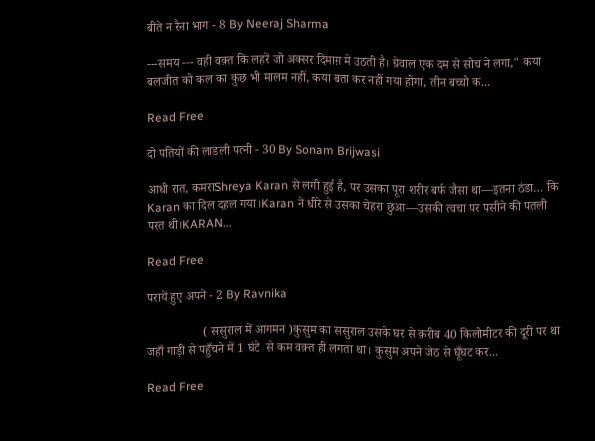बीते न रैना भाग - 8 By Neeraj Sharma

---समय --- वही वक़्त कि लहरें जो अक्सर दिमाग़ मे उठती है। ग्रेवाल एक दम से सोच ने लगा," कया बलजीत को कल का कुछ भी मालम नहीं, कया बता कर नहीं गया होगा, तीन बच्चो क...

Read Free

दो पतियों की लाडली पत्नी - 30 By Sonam Brijwasi

आधी रात, कमराShreya Karan से लगी हुई है, पर उसका पूरा शरीर बर्फ जैसा था—इतना ठंडा… कि Karan का दिल दहल गया।Karan ने धीरे से उसका चेहरा छुआ—उसकी त्वचा पर पसीने की पतली परत थी।KARAN...

Read Free

परायें हुए अपने - 2 By Ravnika

                  ( ससुराल में आगमन )कुसुम का ससुराल उसके घर से क़रीब 40 किलोमीटर की दूरी पर था जहाँ गाड़ी से पहुँचने में 1 घंटे  से कम वक़्त ही लगता था। कुसुम अपने जेठ से घूँघट कर...

Read Free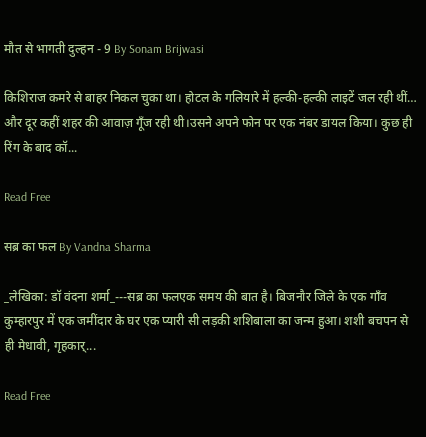मौत से भागती दुल्हन - 9 By Sonam Brijwasi

किशिराज कमरे से बाहर निकल चुका था। होटल के गलियारे में हल्की-हल्की लाइटें जल रही थीं… और दूर कहीं शहर की आवाज़ गूँज रही थी।उसने अपने फोन पर एक नंबर डायल किया। कुछ ही रिंग के बाद कॉ...

Read Free

सब्र का फल By Vandna Sharma

_लेखिका: डॉ वंदना शर्मा_---सब्र का फलएक समय की बात है। बिजनौर जिले के एक गाँव कुम्हारपुर में एक जमींदार के घर एक प्यारी सी लड़की शशिबाला का जन्म हुआ। शशी बचपन से ही मेधावी, गृहकार्...

Read Free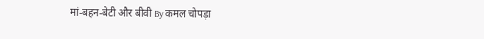मां-बहन-बेटी और बीवी By कमल चोपड़ा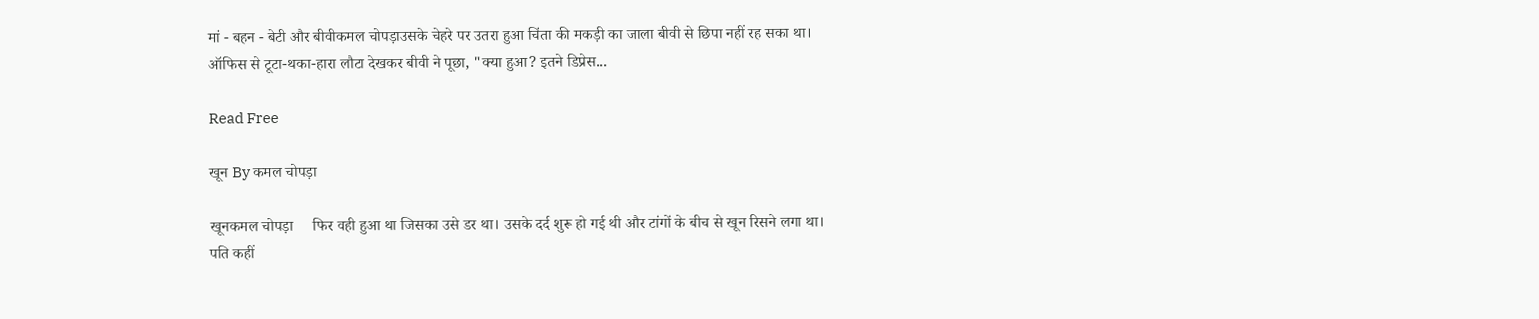मां - बहन - बेटी और बीवीकमल चोपड़ाउसके चेहरे पर उतरा हुआ चिंता की मकड़ी का जाला बीवी से छिपा नहीं रह सका था। ऑफिस से टूटा-थका-हारा लौटा देखकर बीवी ने पूछा, "क्या हुआ? इतने डिप्रेस...

Read Free

खून By कमल चोपड़ा

खूनकमल चोपड़ा     फिर वही हुआ था जिसका उसे डर था। उसके दर्द शुरू हो गई थी और टांगों के बीच से खून रिसने लगा था। पति कहीं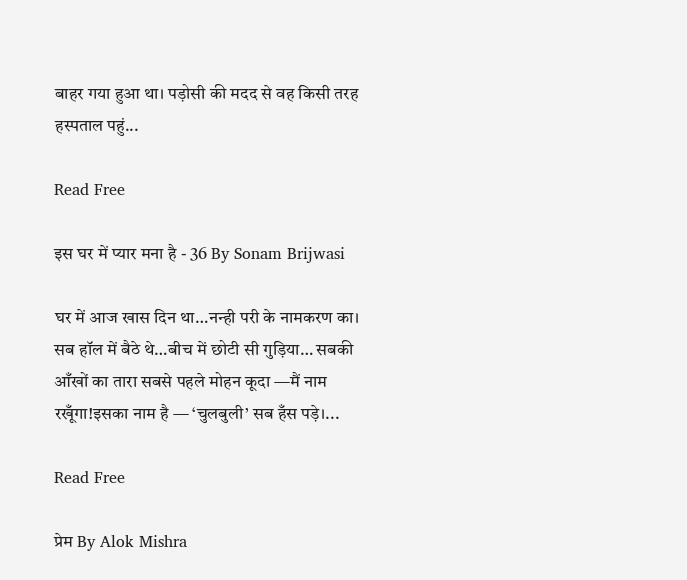बाहर गया हुआ था। पड़ोसी की मदद से वह किसी तरह हस्पताल पहुं...

Read Free

इस घर में प्यार मना है - 36 By Sonam Brijwasi

घर में आज खास दिन था…नन्ही परी के नामकरण का। सब हॉल में बैठे थे…बीच में छोटी सी गुड़िया… सबकी आँखों का तारा सबसे पहले मोहन कूदा —मैं नाम रखूँगा!इसका नाम है — ‘चुलबुली’ सब हँस पड़े।...

Read Free

प्रेम By Alok Mishra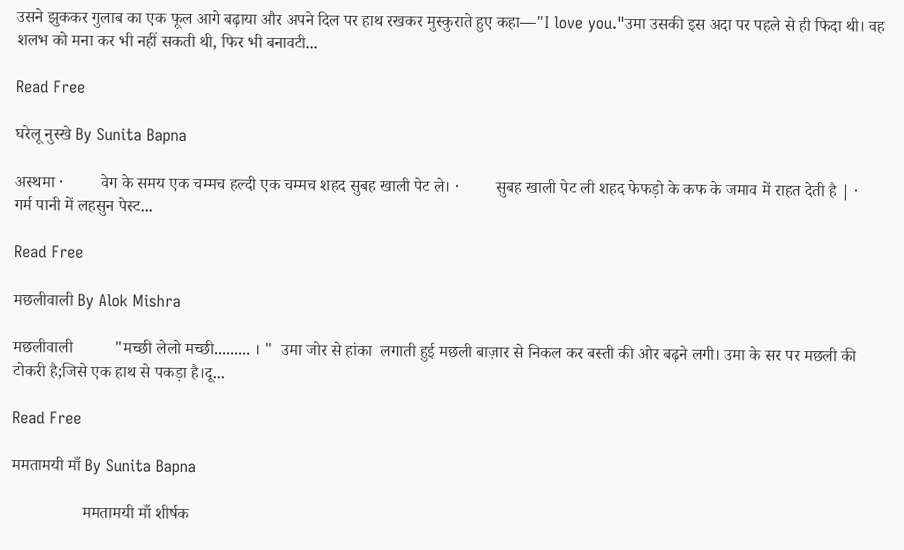उसने झुककर गुलाब का एक फूल आगे बढ़ाया और अपने दिल पर हाथ रखकर मुस्कुराते हुए कहा—"I love you."उमा उसकी इस अदा पर पहले से ही फिदा थी। वह शलभ को मना कर भी नहीं सकती थी, फिर भी बनावटी...

Read Free

घरेलू नुस्खे By Sunita Bapna

अस्थमा ·         वेग के समय एक चम्मच हल्दी एक चम्मच शहद सुबह खाली पेट ले। ·         सुबह खाली पेट ली शहद फेफड़ो के कफ के जमाव में राहत देती है | ·         गर्म पानी में लहसुन पेस्ट...

Read Free

मछलीवाली By Alok Mishra

मछलीवाली          "मच्छी लेलो मच्छी......... । "  उमा जोर से हांका  लगाती हुई मछली बाज़ार से निकल कर बस्ती की ओर बढ़ने लगी। उमा के सर पर मछली की टोकरी है;जिसे एक हाथ से पकड़ा है।दू...

Read Free

ममतामयी माँ By Sunita Bapna

                 ममतामयी माँ शीर्षक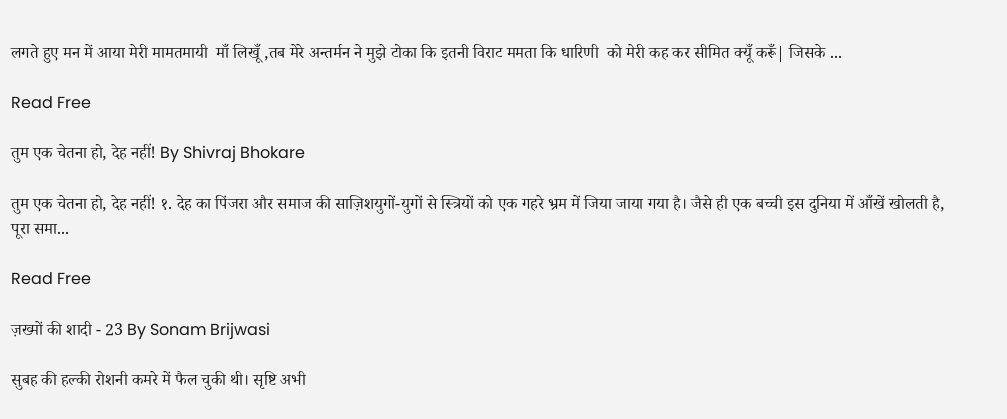लगते हुए मन में आया मेरी मामतमायी  माँ लिखूँ ,तब मेरे अन्तर्मन ने मुझे टोका कि इतनी विराट ममता कि धारिणी  को मेरी कह कर सीमित क्यूँ करूँ| जिसके ...

Read Free

तुम एक चेतना हो, देह नहीं! By Shivraj Bhokare

तुम एक चेतना हो, देह नहीं! १. देह का पिंजरा और समाज की साज़िशयुगों-युगों से स्त्रियों को एक गहरे भ्रम में जिया जाया गया है। जैसे ही एक बच्ची इस दुनिया में आँखें खोलती है, पूरा समा...

Read Free

ज़ख्मों की शादी - 23 By Sonam Brijwasi

सुबह की हल्की रोशनी कमरे में फैल चुकी थी। सृष्टि अभी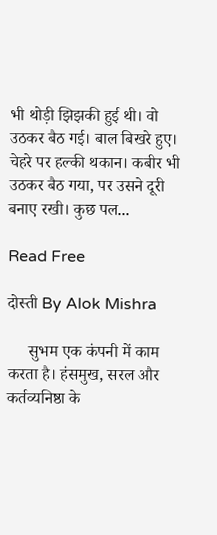भी थोड़ी झिझकी हुई थी। वो उठकर बैठ गई। बाल बिखरे हुए। चेहरे पर हल्की थकान। कबीर भी उठकर बैठ गया, पर उसने दूरी बनाए रखी। कुछ पल...

Read Free

दोस्ती By Alok Mishra

     सुभम एक कंपनी में काम करता है। हंसमुख, सरल और कर्तव्यनिष्ठा के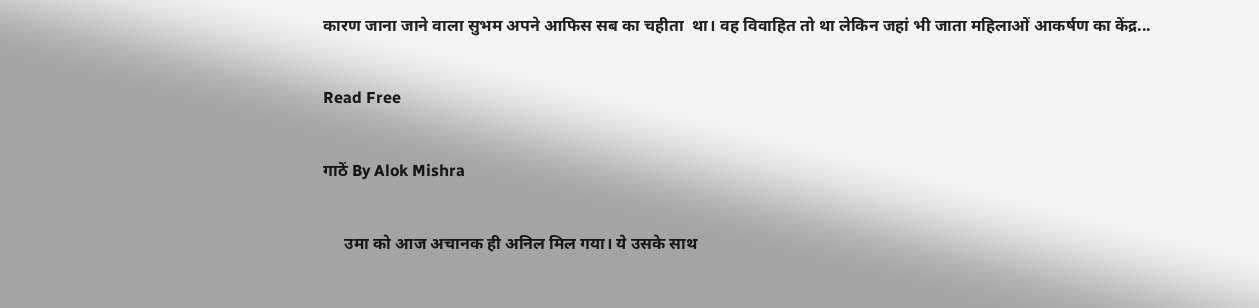कारण जाना जाने वाला सुभम अपने आफिस सब का चहीता  था। वह विवाहित तो था लेकिन जहां भी जाता महिलाओं आकर्षण का केंद्र...

Read Free

गाठें By Alok Mishra

     उमा को आज अचानक ही अनिल मिल गया। ये उसके साथ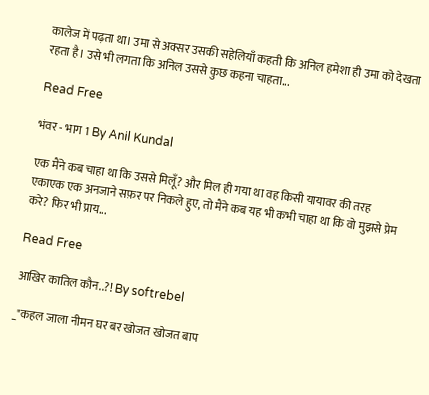कालेज में पढ़ता था। उमा से अक्सर उसकी सहेलियाँ कहती कि अनिल हमेशा ही उमा को देखता रहता है। उसे भी लगता कि अनिल उससे कुछ कहना चाहता...

Read Free

भंवर - भाग 1 By Anil Kundal

एक मैंने कब चाहा था कि उससे मिलूँ? और मिल ही गया था वह किसी यायावर की तरह एकाएक एक अनजाने सफ़र पर निकले हुए, तो मैंने कब यह भी कभी चाहा था कि वो मुझसे प्रेम करे? फिर भी प्राय...

Read Free

आखिर कातिल कौन..?! By softrebel

_"कहल जाला नीमन घर बर खोजत खोजत बाप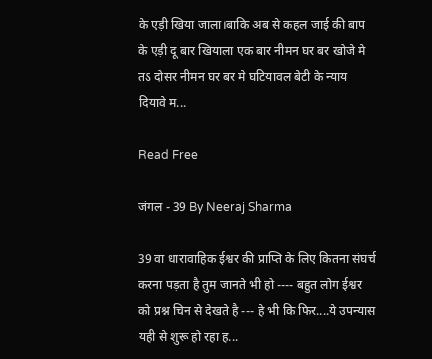के एड़ी खिया जाला।बाकि अब से कहल जाई की बाप के एड़ी दू बार खियाला एक बार नीमन घर बर खोजे मे तऽ दोसर नीमन घर बर मे घटियावल बेटी के न्याय दियावे म...

Read Free

जंगल - 39 By Neeraj Sharma

39 वा धारावाहिक ईश्वर की प्राप्ति के लिए कितना संघर्च करना पड़ता है तुम जानते भी हो ---- बहुत लोग ईश्वर को प्रश्न चिन से देखते है --- हे भी कि फिर....ये उपन्यास यही से शुरू हो रहा ह...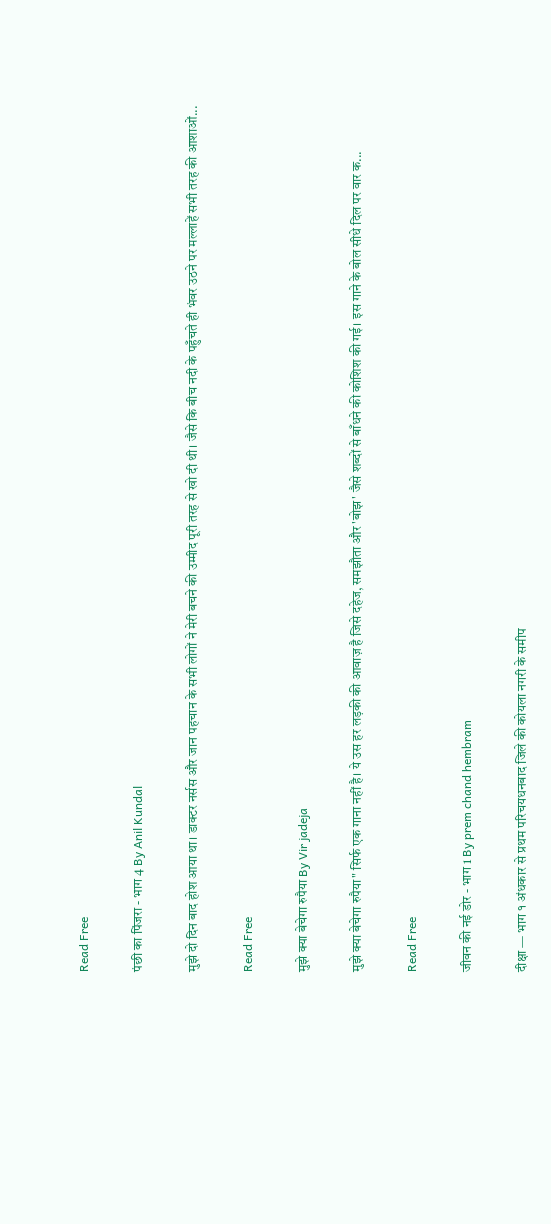Read Free

पंछी का पिंजरा - भाग 4 By Anil Kundal

मुझे दो दिन बाद होश आया था। डाक्टर नर्सस और जान पहचान के सभी लोगों ने मेरी बचने की उम्मीद पूरी तरह से खो दी थी। जैसे कि बीच नदी के पहुँचते ही भंवर उठने पर मल्लाहें सभी तरह की आशाओं...

Read Free

मुझे क्या बेचेगा रुपैया By Vir jadeja

मुझे क्या बेचेगा रुपैया" सिर्फ एक गाना नहीं है। ये उस हर लड़की की आवाज़ है जिसे दहेज, समझौता और 'बोझ' जैसे शब्दों से बाँधने की कोशिश की गई। इस गाने के बोल सीधे दिल पर वार क...

Read Free

जीवन की नई डोर - भाग 1 By prem chand hembram

दीक्षा — भाग १ अंधकार से प्रथम परिचयधनबाद जिले की कोयला नगरी के समीप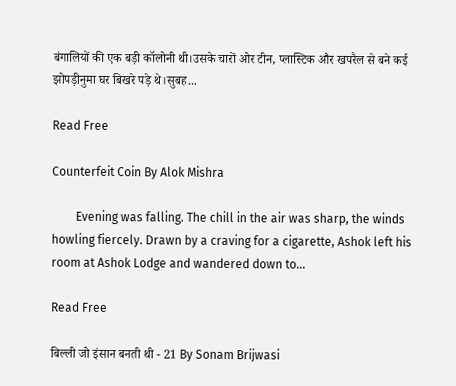बंगालियों की एक बड़ी कॉलोनी थी।उसके चारों ओर टीन, प्लास्टिक और खपरैल से बने कई झोपड़ीनुमा घर बिखरे पड़े थे।सुबह...

Read Free

Counterfeit Coin By Alok Mishra

        Evening was falling. The chill in the air was sharp, the winds howling fiercely. Drawn by a craving for a cigarette, Ashok left his room at Ashok Lodge and wandered down to...

Read Free

बिल्ली जो इंसान बनती थी - 21 By Sonam Brijwasi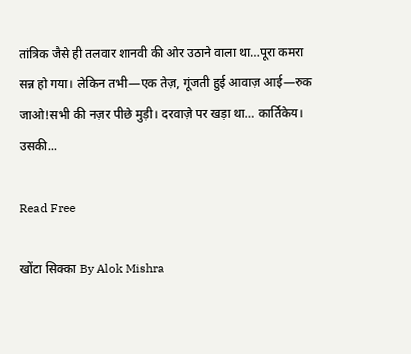तांत्रिक जैसे ही तलवार शानवी की ओर उठाने वाला था…पूरा कमरा सन्न हो गया। लेकिन तभी—एक तेज़, गूंजती हुई आवाज़ आई—रुक जाओ!सभी की नज़र पीछे मुड़ी। दरवाज़े पर खड़ा था… कार्तिकेय। उसकी...

Read Free

खोंटा सिक्का By Alok Mishra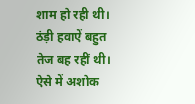शाम हो रही थी। ठंड़ी हवाऐं बहुत तेज बह रहीं थी। ऐसे में अशोक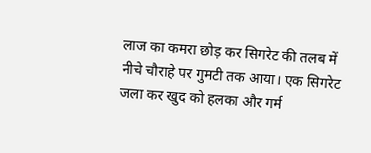लाज का कमरा छोड़ कर सिगरेट की तलब में नीचे चौराहे पर गुमटी तक आया। एक सिगरेट जला कर खुद को हलका और गर्म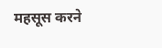महसूस करने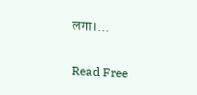लगा।...

Read Free